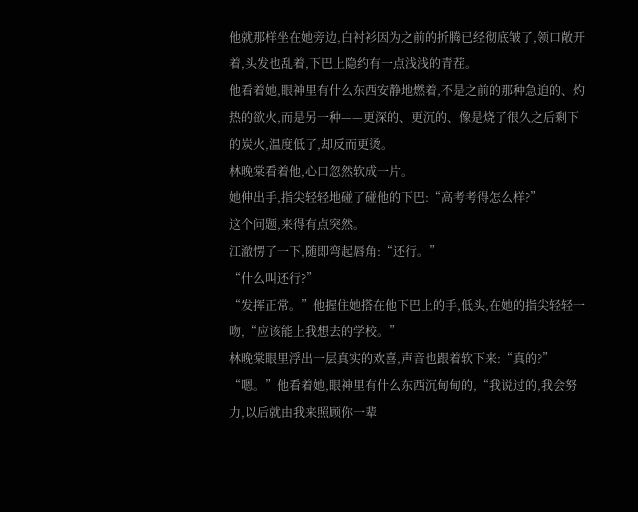他就那样坐在她旁边,白衬衫因为之前的折腾已经彻底皱了,领口敞开着,头发也乱着,下巴上隐约有一点浅浅的青茬。
他看着她,眼神里有什么东西安静地燃着,不是之前的那种急迫的、灼热的欲火,而是另一种——更深的、更沉的、像是烧了很久之后剩下的炭火,温度低了,却反而更烫。
林晚棠看着他,心口忽然软成一片。
她伸出手,指尖轻轻地碰了碰他的下巴:“高考考得怎么样?”
这个问题,来得有点突然。
江澈愣了一下,随即弯起唇角:“还行。”
“什么叫还行?”
“发挥正常。”他握住她搭在他下巴上的手,低头,在她的指尖轻轻一吻,“应该能上我想去的学校。”
林晚棠眼里浮出一层真实的欢喜,声音也跟着软下来:“真的?”
“嗯。”他看着她,眼神里有什么东西沉甸甸的,“我说过的,我会努力,以后就由我来照顾你一辈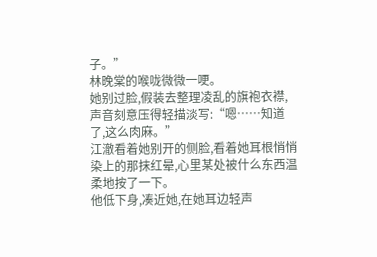子。”
林晚棠的喉咙微微一哽。
她别过脸,假装去整理凌乱的旗袍衣襟,声音刻意压得轻描淡写:“嗯……知道了,这么肉麻。”
江澈看着她别开的侧脸,看着她耳根悄悄染上的那抹红晕,心里某处被什么东西温柔地按了一下。
他低下身,凑近她,在她耳边轻声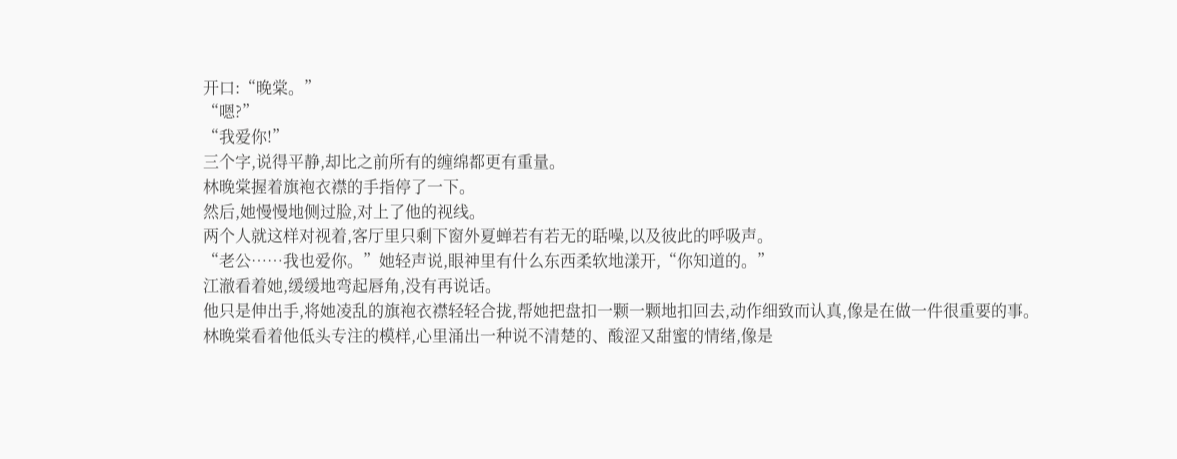开口:“晚棠。”
“嗯?”
“我爱你!”
三个字,说得平静,却比之前所有的缠绵都更有重量。
林晚棠握着旗袍衣襟的手指停了一下。
然后,她慢慢地侧过脸,对上了他的视线。
两个人就这样对视着,客厅里只剩下窗外夏蝉若有若无的聒噪,以及彼此的呼吸声。
“老公……我也爱你。”她轻声说,眼神里有什么东西柔软地漾开,“你知道的。”
江澈看着她,缓缓地弯起唇角,没有再说话。
他只是伸出手,将她凌乱的旗袍衣襟轻轻合拢,帮她把盘扣一颗一颗地扣回去,动作细致而认真,像是在做一件很重要的事。
林晚棠看着他低头专注的模样,心里涌出一种说不清楚的、酸涩又甜蜜的情绪,像是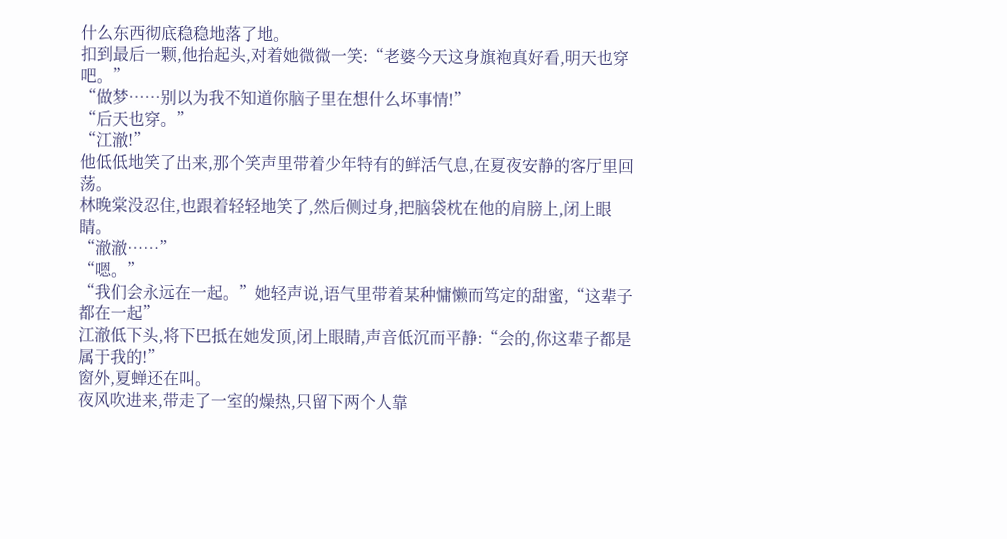什么东西彻底稳稳地落了地。
扣到最后一颗,他抬起头,对着她微微一笑:“老婆今天这身旗袍真好看,明天也穿吧。”
“做梦……别以为我不知道你脑子里在想什么坏事情!”
“后天也穿。”
“江澈!”
他低低地笑了出来,那个笑声里带着少年特有的鲜活气息,在夏夜安静的客厅里回荡。
林晚棠没忍住,也跟着轻轻地笑了,然后侧过身,把脑袋枕在他的肩膀上,闭上眼睛。
“澈澈……”
“嗯。”
“我们会永远在一起。”她轻声说,语气里带着某种慵懒而笃定的甜蜜,“这辈子都在一起”
江澈低下头,将下巴抵在她发顶,闭上眼睛,声音低沉而平静:“会的,你这辈子都是属于我的!”
窗外,夏蝉还在叫。
夜风吹进来,带走了一室的燥热,只留下两个人靠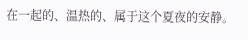在一起的、温热的、属于这个夏夜的安静。